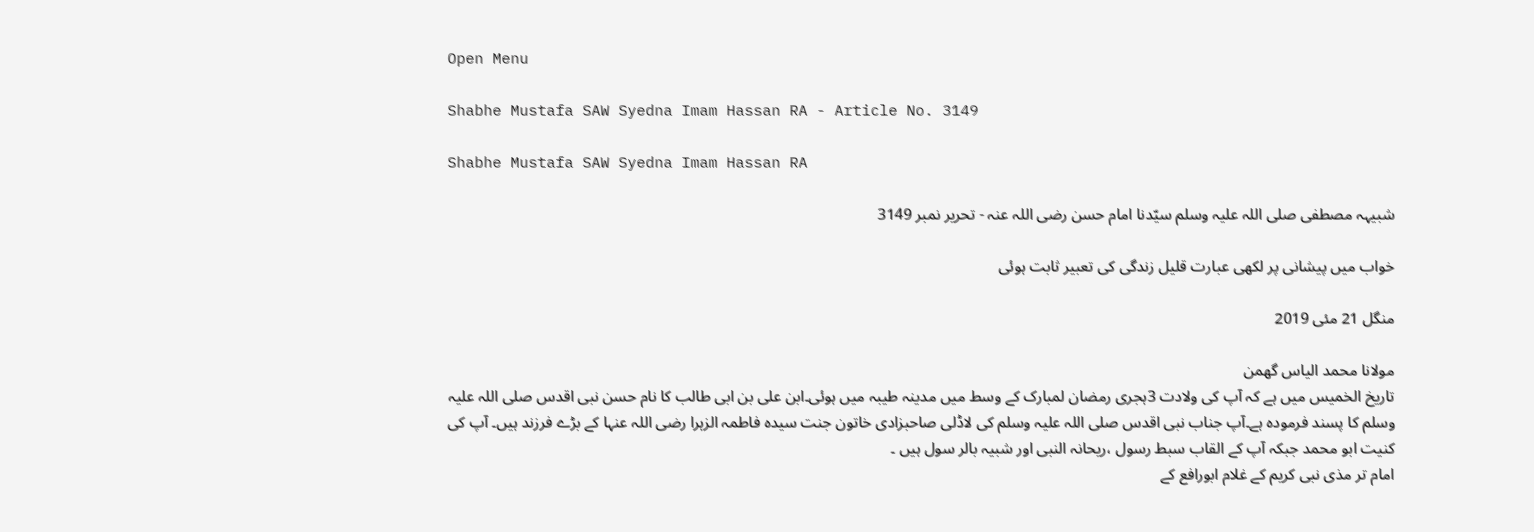Open Menu

Shabhe Mustafa SAW Syedna Imam Hassan RA - Article No. 3149

Shabhe Mustafa SAW Syedna Imam Hassan RA

شبیہہ مصطفی صلی اللہ علیہ وسلم سیّدنا امام حسن رضی اللہ عنہ - تحریر نمبر 3149

خواب میں پیشانی پر لکھی عبارت قلیل زندگی کی تعبیر ثابت ہوئی

منگل 21 مئی 2019

مولانا محمد الیاس گھمن
تاریخ الخمیس میں ہے کہ آپ کی ولادت 3ہجری رمضان لمبارک کے وسط میں مدینہ طیبہ میں ہوئی۔ابن علی بن ابی طالب کا نام حسن نبی اقدس صلی اللہ علیہ وسلم کا پسند فرمودہ ہے۔آپ جناب نبی اقدس صلی اللہ علیہ وسلم کی لاڈلی صاحبزادی خاتون جنت سیدہ فاطمہ الزہرا رضی اللہ عنہا کے بڑے فرزند ہیں۔ آپ کی کنیت ابو محمد جبکہ آپ کے القاب سبط رسول ،ریحانہ النبی اور شبیہ بالر سول ہیں ۔
امام تر مذی نبی کریم کے غلام ابورافع کے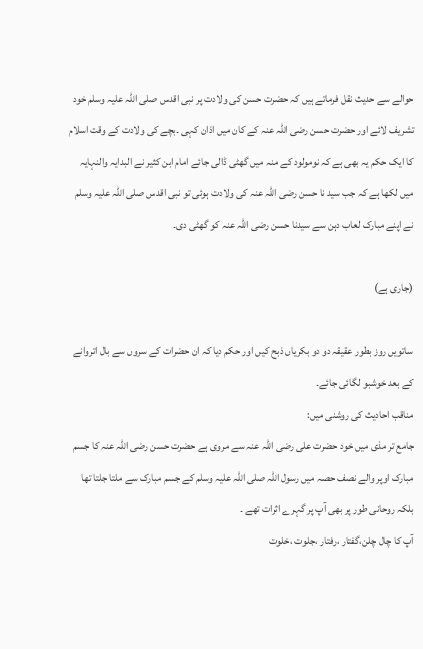حوالے سے حدیث نقل فرماتے ہیں کہ حضرت حسن کی ولادت پر نبی اقدس صلی اللہ علیہ وسلم خود تشریف لائے اور حضرت حسن رضی اللہ عنہ کے کان میں اذان کہی ۔بچے کی ولادت کے وقت اسلام کا ایک حکم یہ بھی ہے کہ نومولود کے منہ میں گھٹی ڈالی جائے امام ابن کثیر نے البدایہ والنہایہ میں لکھا ہے کہ جب سید نا حسن رضی اللہ عنہ کی ولادت ہوئی تو نبی اقدس صلی اللہ علیہ وسلم نے اپنے مبارک لعاب دہن سے سیدنا حسن رضی اللہ عنہ کو گھٹی دی۔

(جاری ہے)

ساتویں روز بطور عقیقہ دو دو بکریاں ذبح کیں اور حکم دیا کہ ان حضرات کے سروں سے بال اتروانے کے بعد خوشبو لگائی جائے۔
مناقب احادیث کی روشنی میں:
جامع تر مذی میں خود حضرت علی رضی اللہ عنہ سے مروی ہے حضرت حسن رضی اللہ عنہ کا جسم مبارک اوپر والے نصف حصہ میں رسول اللہ صلی اللہ علیہ وسلم کے جسم مبارک سے ملتا جلتا تھا بلکہ روحانی طور پر بھی آپ پر گہرے اثرات تھے ۔
آپ کا چال چلن،گفتار ،رفتار ،جلوت ،خلوت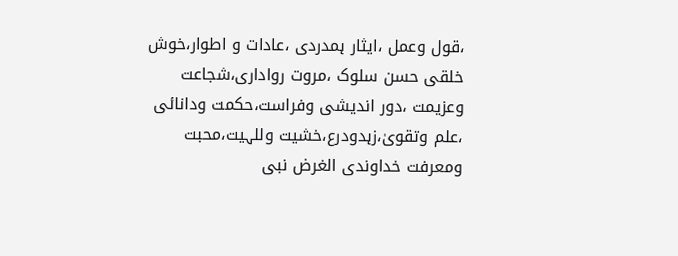،قول وعمل ،ایثار ہمدردی ،عادات و اطوار،خوش خلقی حسن سلوک ،مروت رواداری،شجاعت وعزیمت ،دور اندیشی وفراست،حکمت ودانائی ،علم وتقویٰ،زہدودرع،خشیت وللہیت،محبت ومعرفت خداوندی الغرض نبی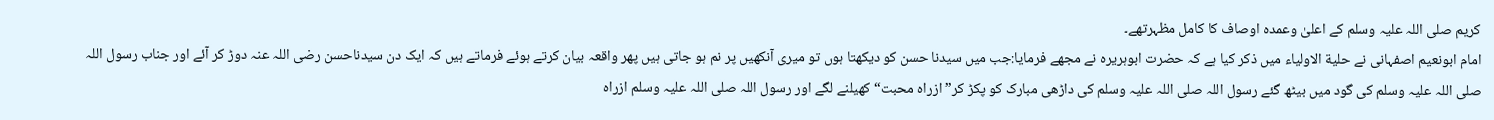کریم صلی اللہ علیہ وسلم کے اعلیٰ وعمدہ اوصاف کا کامل مظہرتھے۔
امام ابونعیم اصفہانی نے حلیة الاولیاء میں ذکر کیا ہے کہ حضرت ابوہریرہ نے مجھے فرمایا:جب میں سیدنا حسن کو دیکھتا ہوں تو میری آنکھیں پر نم ہو جاتی ہیں پھر واقعہ بیان کرتے ہوئے فرماتے ہیں کہ ایک دن سیدناحسن رضی اللہ عنہ دوڑ کر آئے اور جناب رسول اللہ صلی اللہ علیہ وسلم کی گود میں بیٹھ گئے رسول اللہ صلی اللہ علیہ وسلم کی داڑھی مبارک کو پکڑ کر”ازراہ محبت“کھیلنے لگے اور رسول اللہ صلی اللہ علیہ وسلم ازراہ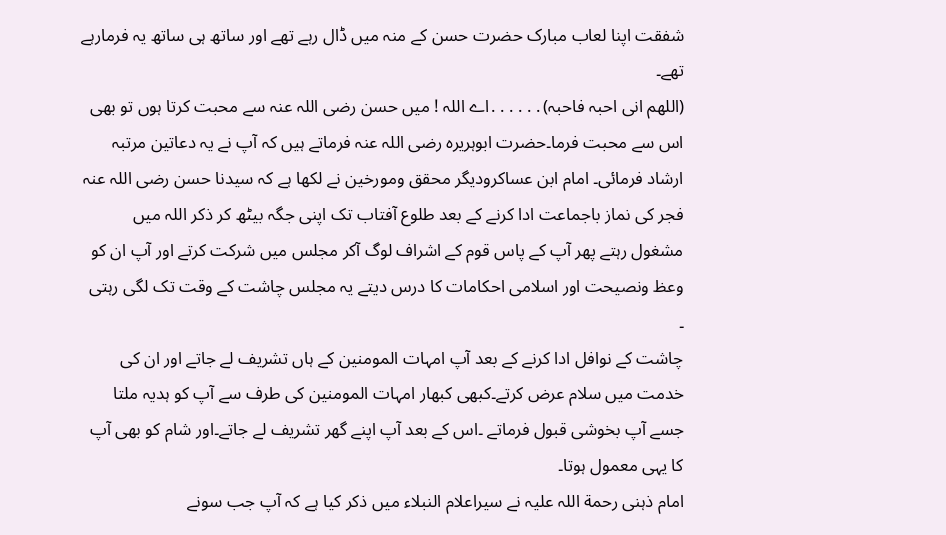شفقت اپنا لعاب مبارک حضرت حسن کے منہ میں ڈال رہے تھے اور ساتھ ہی ساتھ یہ فرمارہے تھے۔
(اللھم انی احبہ فاحبہ)․․․․․․اے اللہ ! میں حسن رضی اللہ عنہ سے محبت کرتا ہوں تو بھی اس سے محبت فرما۔حضرت ابوہریرہ رضی اللہ عنہ فرماتے ہیں کہ آپ نے یہ دعاتین مرتبہ ارشاد فرمائی۔ امام ابن عساکرودیگر محقق ومورخین نے لکھا ہے کہ سیدنا حسن رضی اللہ عنہ فجر کی نماز باجماعت ادا کرنے کے بعد طلوع آفتاب تک اپنی جگہ بیٹھ کر ذکر اللہ میں مشغول رہتے پھر آپ کے پاس قوم کے اشراف لوگ آکر مجلس میں شرکت کرتے اور آپ ان کو وعظ ونصیحت اور اسلامی احکامات کا درس دیتے یہ مجلس چاشت کے وقت تک لگی رہتی ۔
چاشت کے نوافل ادا کرنے کے بعد آپ امہات المومنین کے ہاں تشریف لے جاتے اور ان کی خدمت میں سلام عرض کرتے۔کبھی کبھار امہات المومنین کی طرف سے آپ کو ہدیہ ملتا جسے آپ بخوشی قبول فرماتے ۔اس کے بعد آپ اپنے گھر تشریف لے جاتے۔اور شام کو بھی آپ کا یہی معمول ہوتا۔
امام ذہنی رحمة اللہ علیہ نے سیراعلام النبلاء میں ذکر کیا ہے کہ آپ جب سونے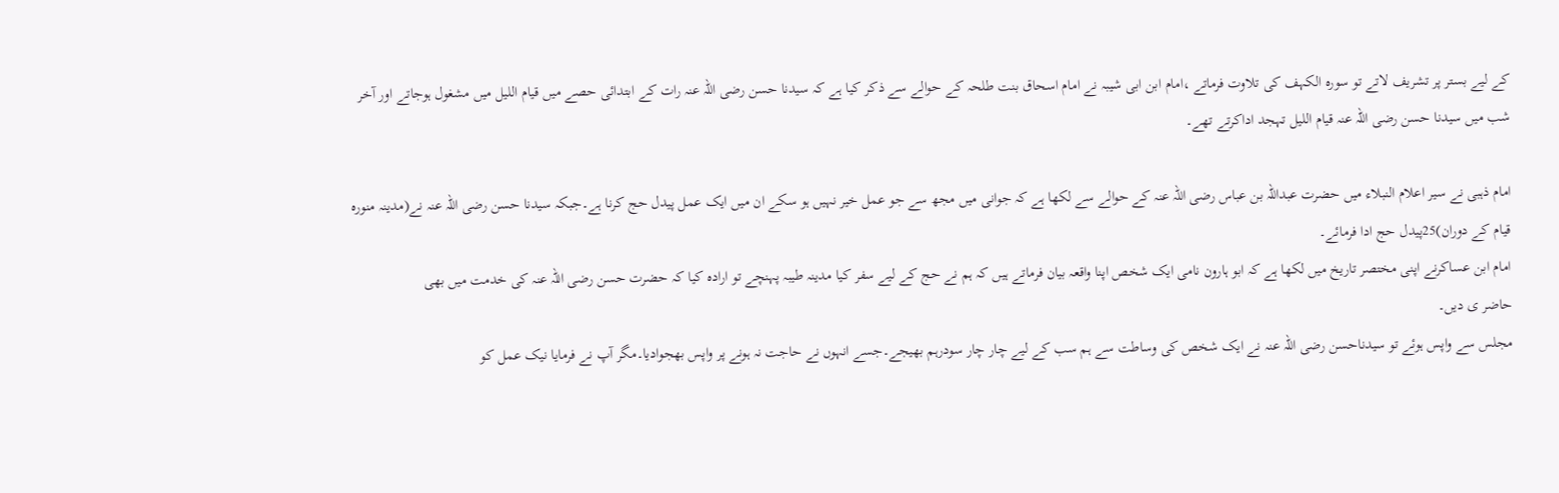کے لیے بستر پر تشریف لاتے تو سورہ الکہف کی تلاوت فرماتے ،امام ابن ابی شیبہ نے امام اسحاق بنت طلحہ کے حوالے سے ذکر کیا ہے کہ سیدنا حسن رضی اللہ عنہ رات کے ابتدائی حصے میں قیام اللیل میں مشغول ہوجاتے اور آخر شب میں سیدنا حسن رضی اللہ عنہ قیام اللیل تہجد اداکرتے تھے۔

امام ذہبی نے سیر اعلام النبلاء میں حضرت عبداللہ بن عباس رضی اللہ عنہ کے حوالے سے لکھا ہے کہ جوانی میں مجھ سے جو عمل خیر نہیں ہو سکے ان میں ایک عمل پیدل حج کرنا ہے۔جبکہ سیدنا حسن رضی اللہ عنہ نے(مدینہ منورہ قیام کے دوران)25پیدل حج ادا فرمائے۔
امام ابن عساکرنے اپنی مختصر تاریخ میں لکھا ہے کہ ابو ہارون نامی ایک شخص اپنا واقعہ بیان فرماتے ہیں کہ ہم نے حج کے لیے سفر کیا مدینہ طیبہ پہنچے تو ارادہ کیا کہ حضرت حسن رضی اللہ عنہ کی خدمت میں بھی
حاضر ی دیں۔
مجلس سے واپس ہوئے تو سیدناحسن رضی اللہ عنہ نے ایک شخص کی وساطت سے ہم سب کے لیے چار چار سودرہم بھیجے۔جسے انہوں نے حاجت نہ ہونے پر واپس بھجوادیا۔مگر آپ نے فرمایا نیک عمل کو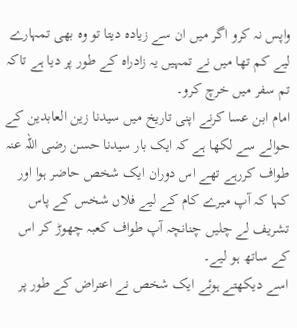واپس نہ کرو اگر میں ان سے زیادہ دیتا تو وہ بھی تمہارے لیے کم تھا میں نے تمہیں یہ زادراہ کے طور پر دیا ہے تاکہ تم سفر میں خرچ کرو۔
امام ابن عسا کرنے اپنی تاریخ میں سیدنا زین العابدین کے حوالے سے لکھا ہے کہ ایک بار سیدنا حسن رضی اللہ عنہ طواف کررہے تھے اس دوران ایک شخص حاضر ہوا اور کہا کہ آپ میرے کام کے لیے فلاں شخس کے پاس تشریف لے چلیں چنانچہ آپ طواف کعبہ چھوڑ کر اس کے ساتھ ہو لیے۔
اسے دیکھتے ہوئے ایک شخص نے اعتراض کے طور پر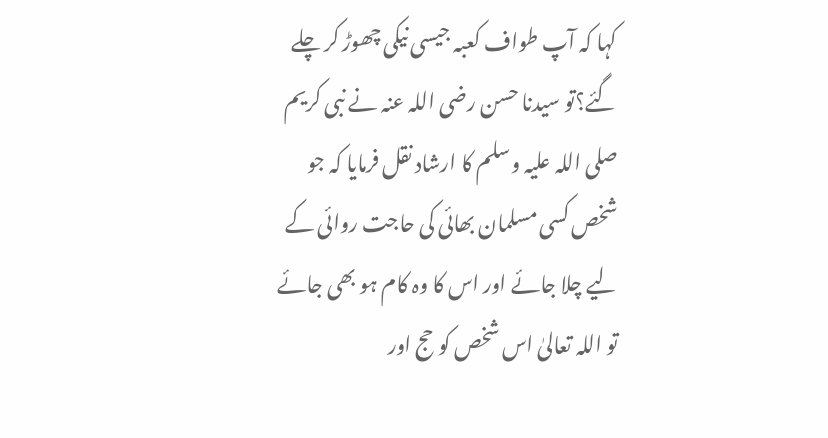کہا کہ آپ طواف کعبہ جیسی نیکی چھوڑ کر چلے گئے؟تو سیدنا حسن رضی اللہ عنہ نے نبی کریم صلی اللہ علیہ وسلم کا ارشاد نقل فرمایا کہ جو شخص کسی مسلمان بھائی کی حاجت روائی کے لیے چلا جائے اور اس کا وہ کام ہو بھی جائے تو اللہ تعالیٰ اس شخص کو حج اور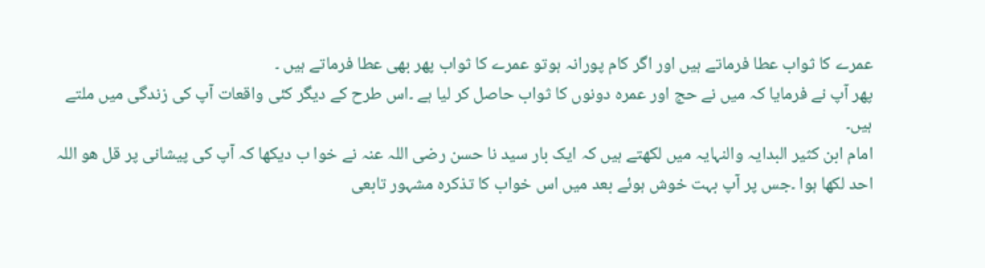عمرے کا ثواب عطا فرماتے ہیں اور اگر کام پورانہ ہوتو عمرے کا ثواب پھر بھی عطا فرماتے ہیں ۔
پھر آپ نے فرمایا کہ میں نے حج اور عمرہ دونوں کا ثواب حاصل کر لیا ہے ۔اس طرح کے دیگر کئی واقعات آپ کی زندگی میں ملتے ہیں۔
امام ابن کثیر البدایہ والنہایہ میں لکھتے ہیں کہ ایک بار سید نا حسن رضی اللہ عنہ نے خوا ب دیکھا کہ آپ کی پیشانی پر قل ھو اللہ احد لکھا ہوا ۔جس پر آپ بہت خوش ہوئے بعد میں اس خواب کا تذکرہ مشہور تابعی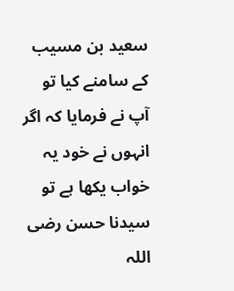سعید بن مسیب کے سامنے کیا تو آپ نے فرمایا کہ اگر انہوں نے خود یہ خواب یکھا ہے تو سیدنا حسن رضی اللہ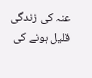عنہ کی زندگی قلیل ہونے کی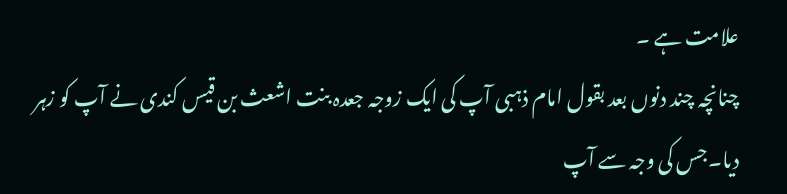علامت ہے ۔
چنانچہ چند دنوں بعد بقول امام ذہبی آپ کی ایک زوجہ جعدہ بنت اشعث بن قیس کندی نے آپ کو زہر دیا۔جس کی وجہ سے آپ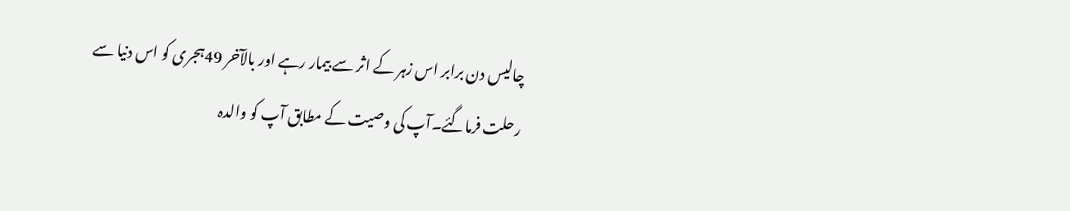چالیس دن برابر اس زہر کے اثر سے بیمار رہے اور بالآخر 49ہجری کو اس دنیا سے رحلت فرماگئے۔آپ کی وصیت کے مطابق آپ کو والدہ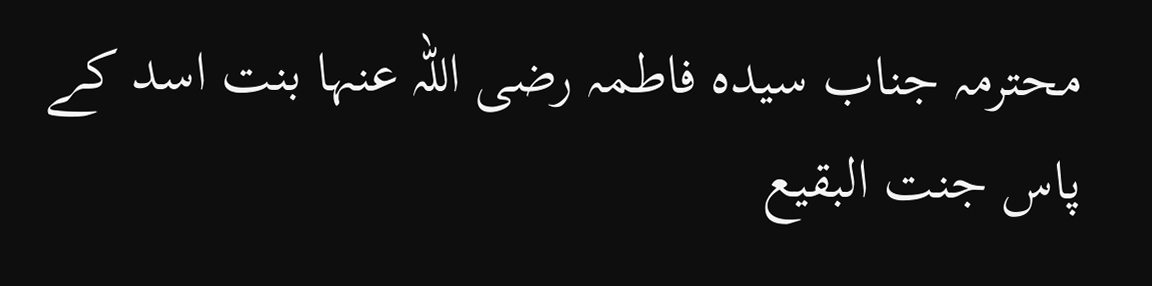محترمہ جناب سیدہ فاطمہ رضی اللہ عنہا بنت اسد کے پاس جنت البقیع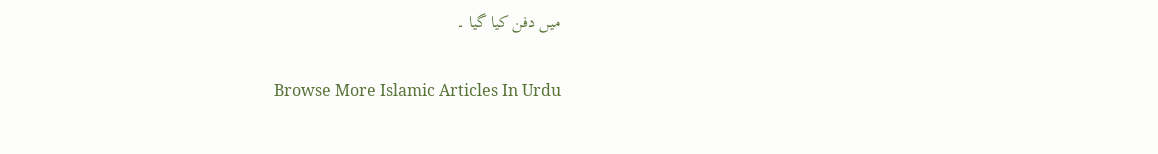میں دفن کیا گیا ۔

Browse More Islamic Articles In Urdu